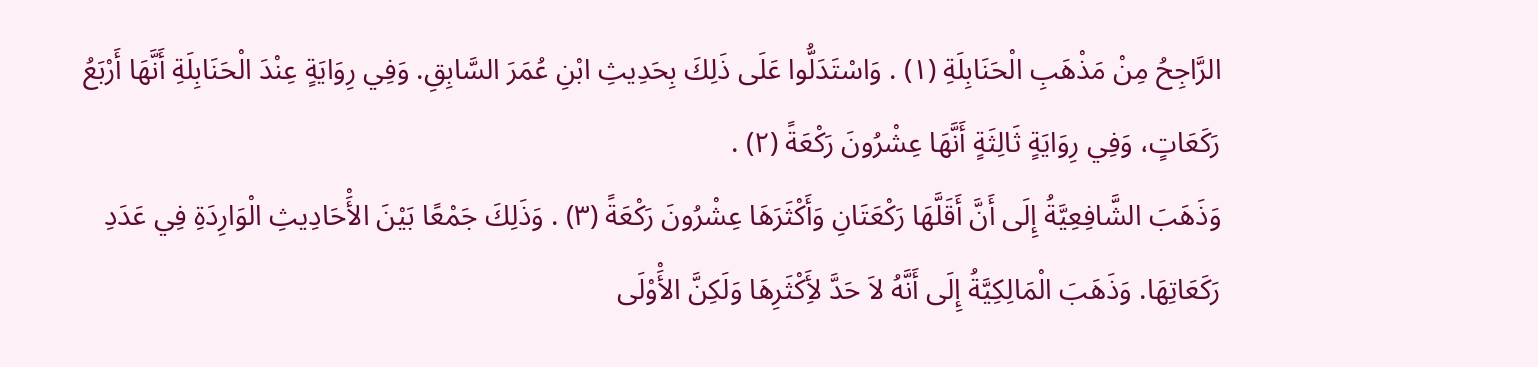الرَّاجِحُ مِنْ مَذْهَبِ الْحَنَابِلَةِ (١) . وَاسْتَدَلُّوا عَلَى ذَلِكَ بِحَدِيثِ ابْنِ عُمَرَ السَّابِقِ. وَفِي رِوَايَةٍ عِنْدَ الْحَنَابِلَةِ أَنَّهَا أَرْبَعُ رَكَعَاتٍ، وَفِي رِوَايَةٍ ثَالِثَةٍ أَنَّهَا عِشْرُونَ رَكْعَةً (٢) .
وَذَهَبَ الشَّافِعِيَّةُ إِلَى أَنَّ أَقَلَّهَا رَكْعَتَانِ وَأَكْثَرَهَا عِشْرُونَ رَكْعَةً (٣) . وَذَلِكَ جَمْعًا بَيْنَ الأَْحَادِيثِ الْوَارِدَةِ فِي عَدَدِ رَكَعَاتِهَا. وَذَهَبَ الْمَالِكِيَّةُ إِلَى أَنَّهُ لاَ حَدَّ لأَِكْثَرِهَا وَلَكِنَّ الأَْوْلَى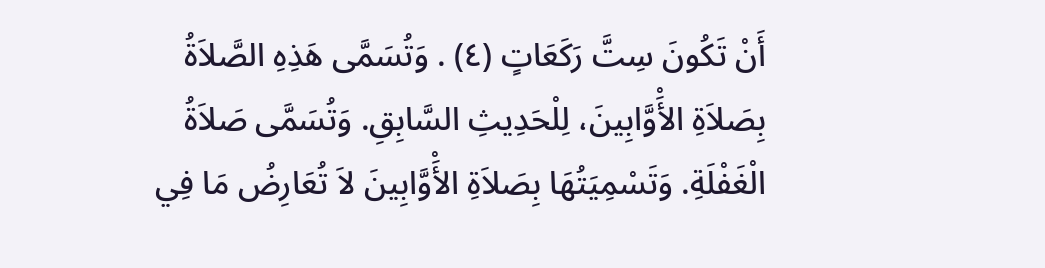أَنْ تَكُونَ سِتَّ رَكَعَاتٍ (٤) . وَتُسَمَّى هَذِهِ الصَّلاَةُ بِصَلاَةِ الأَْوَّابِينَ، لِلْحَدِيثِ السَّابِقِ. وَتُسَمَّى صَلاَةُ الْغَفْلَةِ. وَتَسْمِيَتُهَا بِصَلاَةِ الأَْوَّابِينَ لاَ تُعَارِضُ مَا فِي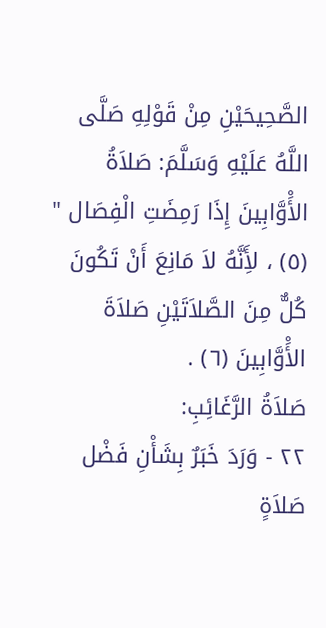الصَّحِيحَيْنِ مِنْ قَوْلِهِ صَلَّى اللَّهُ عَلَيْهِ وَسَلَّمَ: صَلاَةُ الأَْوَّابِينَ إِذَا رَمِضَتِ الْفِصَال " (٥) ، لأَِنَّهُ لاَ مَانِعَ أَنْ تَكُونَ كُلٌّ مِنَ الصَّلاَتَيْنِ صَلاَةَ الأَْوَّابِينَ (٦) .
صَلاَةُ الرَّغَائِبِ:
٢٢ - وَرَدَ خَبَرٌ بِشَأْنِ فَضْل صَلاَةٍ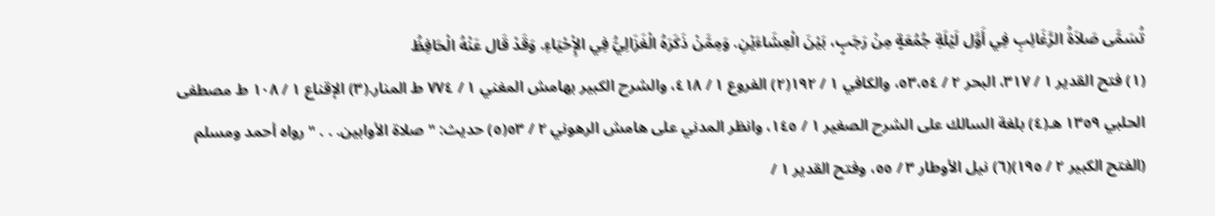تُسَمَّى صَلاَةُ الرَّغَائِبِ فِي أَوَّل لَيْلَةِ جُمُعَةٍ مِنْ رَجَبٍ، بَيْنَ الْعِشَاءَيْنِ. وَمِمَّنْ ذَكَرَهُ الْغَزَالِيُّ فِي الإِْحْيَاءِ. وَقَدْ قَال عَنْهُ الْحَافِظُ
(١) فتح القدير ١ / ٣١٧، البحر ٢ / ٥٣،٥٤، والكافي ١ / ١٩٢(٢) الفروع ١ / ٤١٨، والشرح الكبير بهامش المغني ١ / ٧٧٤ ط المنار.(٣) الإقناع ١ / ١٠٨ ط مصطفى الحلبي ١٣٥٩ هـ(٤) بلغة السالك على الشرح الصغير ١ / ١٤٥، وانظر المدني على هامش الرهوني ٢ / ٥٣(٥) حديث: " صلاة الأوابين. . . " رواه أحمد ومسلم (الفتح الكبير ٢ / ١٩٥)(٦) نيل الأوطار ٣ / ٥٥، وفتح القدير ١ /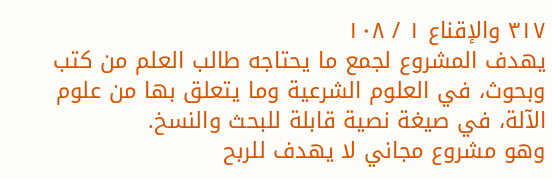٣١٧ والإقناع ١ / ١٠٨
يهدف المشروع لجمع ما يحتاجه طالب العلم من كتب وبحوث، في العلوم الشرعية وما يتعلق بها من علوم الآلة، في صيغة نصية قابلة للبحث والنسخ.
وهو مشروع مجاني لا يهدف للربح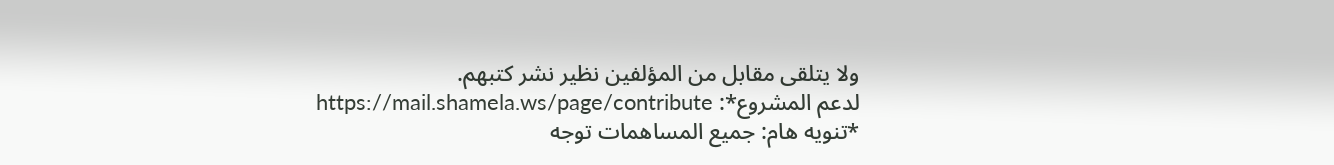ولا يتلقى مقابل من المؤلفين نظير نشر كتبهم.
لدعم المشروع*: https://mail.shamela.ws/page/contribute
*تنويه هام: جميع المساهمات توجه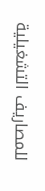للمصاريف التشغيلية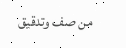من صف وتدقيق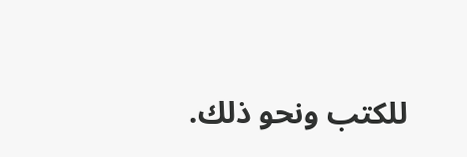للكتب ونحو ذلك.